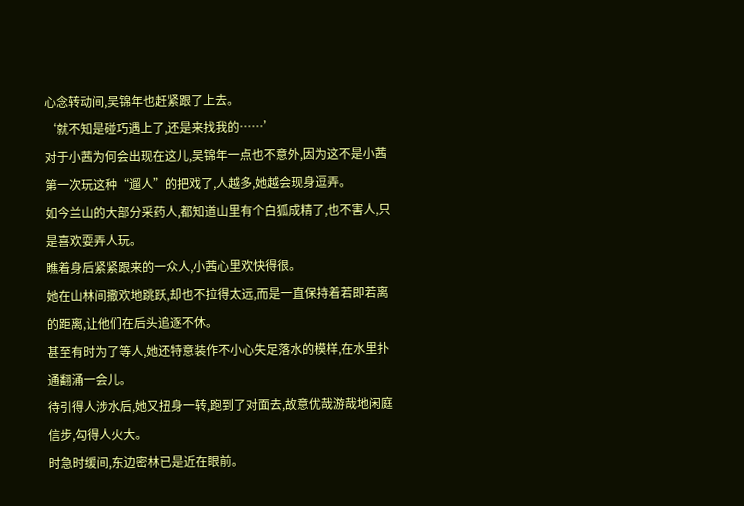心念转动间,吴锦年也赶紧跟了上去。
‘就不知是碰巧遇上了,还是来找我的……’
对于小茜为何会出现在这儿,吴锦年一点也不意外,因为这不是小茜第一次玩这种“遛人”的把戏了,人越多,她越会现身逗弄。
如今兰山的大部分采药人,都知道山里有个白狐成精了,也不害人,只是喜欢耍弄人玩。
瞧着身后紧紧跟来的一众人,小茜心里欢快得很。
她在山林间撒欢地跳跃,却也不拉得太远,而是一直保持着若即若离的距离,让他们在后头追逐不休。
甚至有时为了等人,她还特意装作不小心失足落水的模样,在水里扑通翻涌一会儿。
待引得人涉水后,她又扭身一转,跑到了对面去,故意优哉游哉地闲庭信步,勾得人火大。
时急时缓间,东边密林已是近在眼前。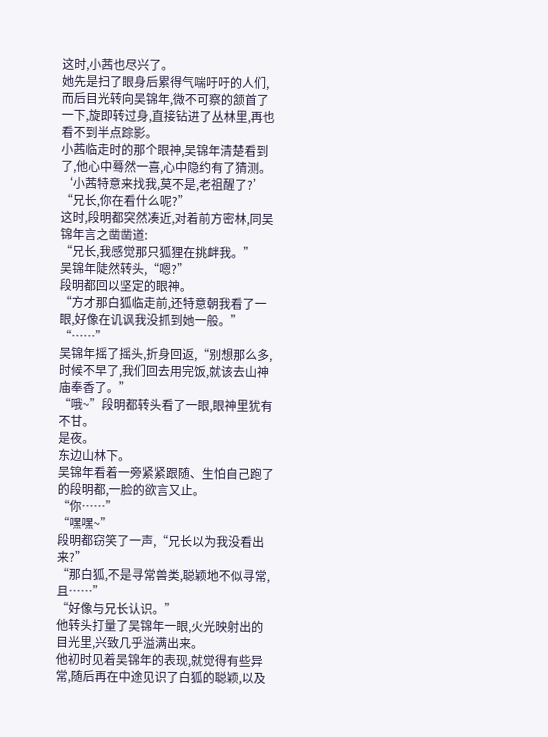这时,小茜也尽兴了。
她先是扫了眼身后累得气喘吁吁的人们,而后目光转向吴锦年,微不可察的颔首了一下,旋即转过身,直接钻进了丛林里,再也看不到半点踪影。
小茜临走时的那个眼神,吴锦年清楚看到了,他心中蓦然一喜,心中隐约有了猜测。
‘小茜特意来找我,莫不是,老祖醒了?’
“兄长,你在看什么呢?”
这时,段明都突然凑近,对着前方密林,同吴锦年言之凿凿道:
“兄长,我感觉那只狐狸在挑衅我。”
吴锦年陡然转头,“嗯?”
段明都回以坚定的眼神。
“方才那白狐临走前,还特意朝我看了一眼,好像在讥讽我没抓到她一般。”
“……”
吴锦年摇了摇头,折身回返,“别想那么多,时候不早了,我们回去用完饭,就该去山神庙奉香了。”
“哦~”段明都转头看了一眼,眼神里犹有不甘。
是夜。
东边山林下。
吴锦年看着一旁紧紧跟随、生怕自己跑了的段明都,一脸的欲言又止。
“你……”
“嘿嘿~”
段明都窃笑了一声,“兄长以为我没看出来?”
“那白狐,不是寻常兽类,聪颖地不似寻常,且……”
“好像与兄长认识。”
他转头打量了吴锦年一眼,火光映射出的目光里,兴致几乎溢满出来。
他初时见着吴锦年的表现,就觉得有些异常,随后再在中途见识了白狐的聪颖,以及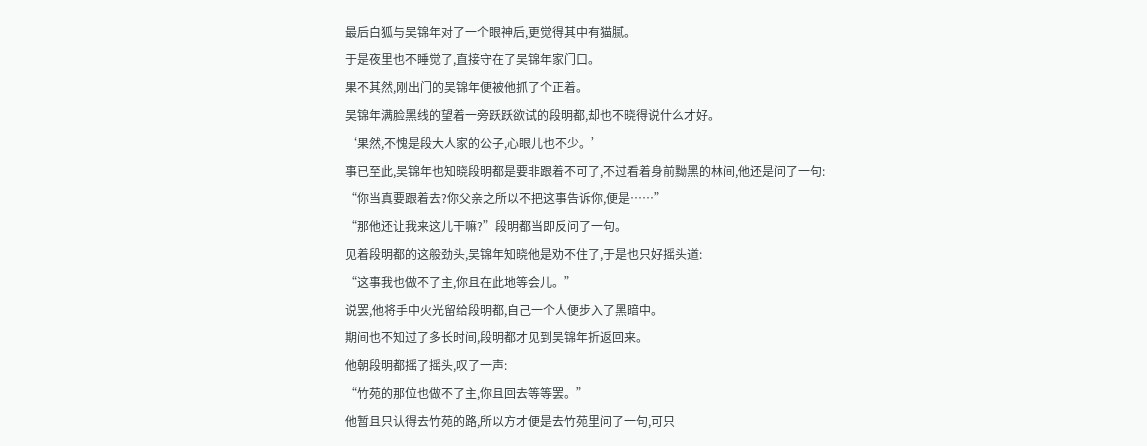最后白狐与吴锦年对了一个眼神后,更觉得其中有猫腻。
于是夜里也不睡觉了,直接守在了吴锦年家门口。
果不其然,刚出门的吴锦年便被他抓了个正着。
吴锦年满脸黑线的望着一旁跃跃欲试的段明都,却也不晓得说什么才好。
‘果然,不愧是段大人家的公子,心眼儿也不少。’
事已至此,吴锦年也知晓段明都是要非跟着不可了,不过看着身前黝黑的林间,他还是问了一句:
“你当真要跟着去?你父亲之所以不把这事告诉你,便是……”
“那他还让我来这儿干嘛?”段明都当即反问了一句。
见着段明都的这般劲头,吴锦年知晓他是劝不住了,于是也只好摇头道:
“这事我也做不了主,你且在此地等会儿。”
说罢,他将手中火光留给段明都,自己一个人便步入了黑暗中。
期间也不知过了多长时间,段明都才见到吴锦年折返回来。
他朝段明都摇了摇头,叹了一声:
“竹苑的那位也做不了主,你且回去等等罢。”
他暂且只认得去竹苑的路,所以方才便是去竹苑里问了一句,可只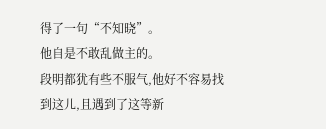得了一句“不知晓”。
他自是不敢乱做主的。
段明都犹有些不服气,他好不容易找到这儿,且遇到了这等新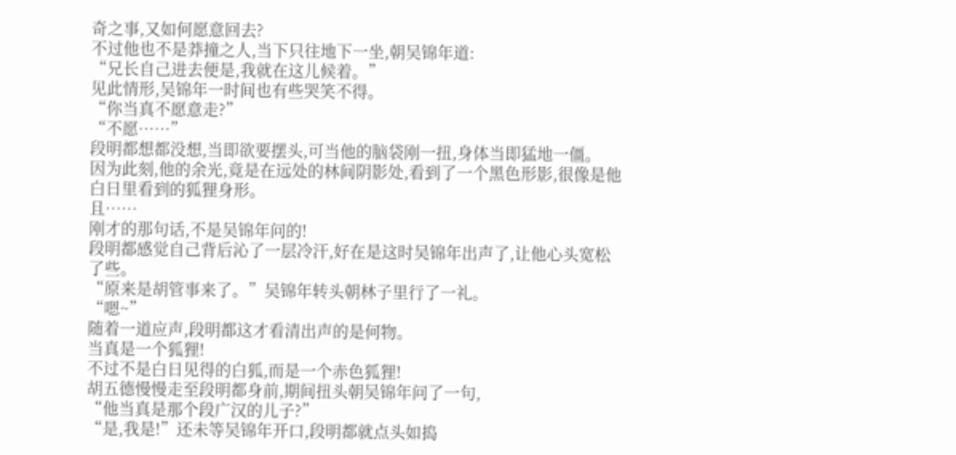奇之事,又如何愿意回去?
不过他也不是莽撞之人,当下只往地下一坐,朝吴锦年道:
“兄长自己进去便是,我就在这儿候着。”
见此情形,吴锦年一时间也有些哭笑不得。
“你当真不愿意走?”
“不愿……”
段明都想都没想,当即欲要摆头,可当他的脑袋刚一扭,身体当即猛地一僵。
因为此刻,他的余光,竟是在远处的林间阴影处,看到了一个黑色形影,很像是他白日里看到的狐狸身形。
且……
刚才的那句话,不是吴锦年问的!
段明都感觉自己背后沁了一层冷汗,好在是这时吴锦年出声了,让他心头宽松了些。
“原来是胡管事来了。”吴锦年转头朝林子里行了一礼。
“嗯~”
随着一道应声,段明都这才看清出声的是何物。
当真是一个狐狸!
不过不是白日见得的白狐,而是一个赤色狐狸!
胡五德慢慢走至段明都身前,期间扭头朝吴锦年问了一句,
“他当真是那个段广汉的儿子?”
“是,我是!”还未等吴锦年开口,段明都就点头如捣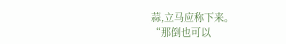蒜,立马应称下来。
“那倒也可以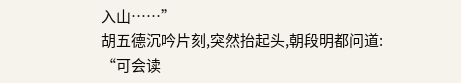入山……”
胡五德沉吟片刻,突然抬起头,朝段明都问道:
“可会读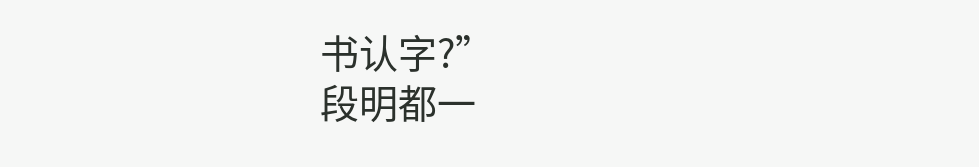书认字?”
段明都一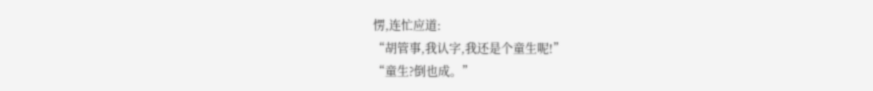愣,连忙应道:
“胡管事,我认字,我还是个童生呢!”
“童生?倒也成。”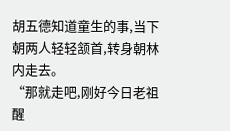胡五德知道童生的事,当下朝两人轻轻颔首,转身朝林内走去。
“那就走吧,刚好今日老祖醒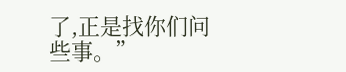了,正是找你们问些事。”